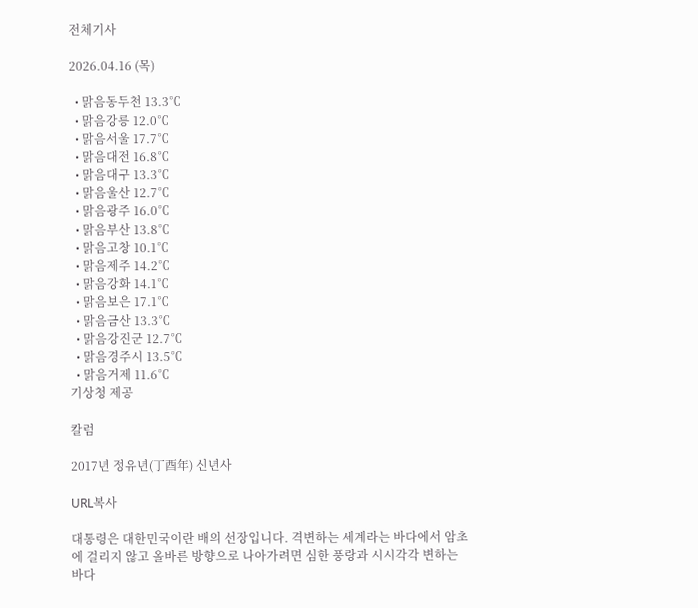전체기사

2026.04.16 (목)

  • 맑음동두천 13.3℃
  • 맑음강릉 12.0℃
  • 맑음서울 17.7℃
  • 맑음대전 16.8℃
  • 맑음대구 13.3℃
  • 맑음울산 12.7℃
  • 맑음광주 16.0℃
  • 맑음부산 13.8℃
  • 맑음고창 10.1℃
  • 맑음제주 14.2℃
  • 맑음강화 14.1℃
  • 맑음보은 17.1℃
  • 맑음금산 13.3℃
  • 맑음강진군 12.7℃
  • 맑음경주시 13.5℃
  • 맑음거제 11.6℃
기상청 제공

칼럼

2017년 정유년(丁酉年) 신년사

URL복사

대통령은 대한민국이란 배의 선장입니다. 격변하는 세계라는 바다에서 암초에 걸리지 않고 올바른 방향으로 나아가려면 심한 풍랑과 시시각각 변하는 바다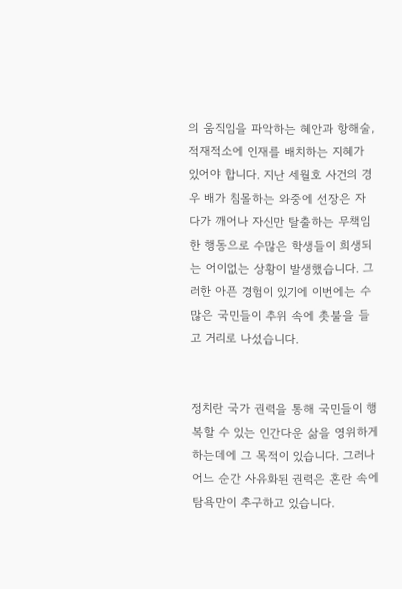의 움직임을 파악하는 혜안과 항해술, 적재적소에 인재를 배치하는 지혜가 있어야 합니다. 지난 세월호 사건의 경우 배가 침몰하는 와중에 선장은 자다가 깨어나 자신만 탈출하는 무책임한 행동으로 수많은 학생들이 희생되는 어이없는 상황이 발생했습니다. 그러한 아픈 경험이 있기에 이번에는 수많은 국민들이 추위 속에 촛불을 들고 거리로 나섰습니다.


정치란 국가 권력을 통해 국민들이 행복할 수 있는 인간다운 삶을 영위하게 하는데에 그 목적이 있습니다. 그러나 어느 순간 사유화된 권력은 혼란 속에 탐욕만이 추구하고 있습니다.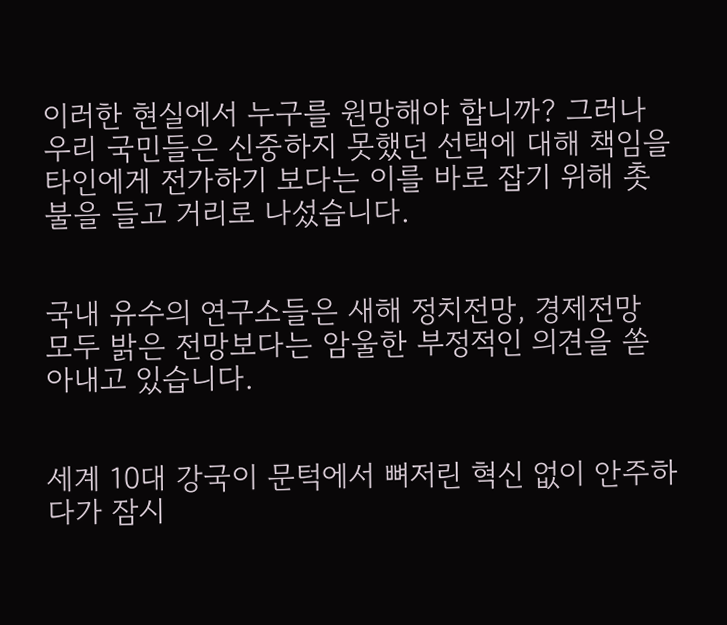이러한 현실에서 누구를 원망해야 합니까? 그러나 우리 국민들은 신중하지 못했던 선택에 대해 책임을 타인에게 전가하기 보다는 이를 바로 잡기 위해 촛불을 들고 거리로 나섰습니다.


국내 유수의 연구소들은 새해 정치전망, 경제전망 모두 밝은 전망보다는 암울한 부정적인 의견을 쏟아내고 있습니다.


세계 10대 강국이 문턱에서 뼈저린 혁신 없이 안주하다가 잠시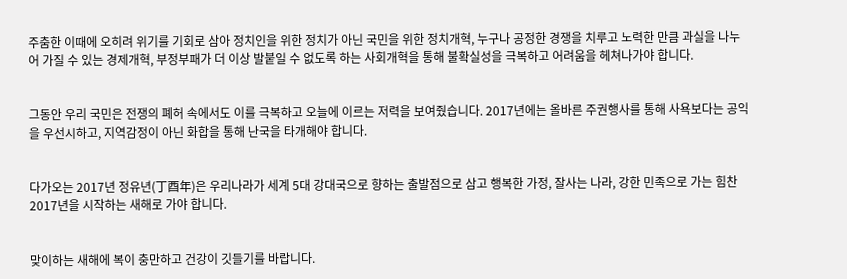주춤한 이때에 오히려 위기를 기회로 삼아 정치인을 위한 정치가 아닌 국민을 위한 정치개혁, 누구나 공정한 경쟁을 치루고 노력한 만큼 과실을 나누어 가질 수 있는 경제개혁, 부정부패가 더 이상 발붙일 수 없도록 하는 사회개혁을 통해 불확실성을 극복하고 어려움을 헤쳐나가야 합니다.


그동안 우리 국민은 전쟁의 폐허 속에서도 이를 극복하고 오늘에 이르는 저력을 보여줬습니다. 2017년에는 올바른 주권행사를 통해 사욕보다는 공익을 우선시하고, 지역감정이 아닌 화합을 통해 난국을 타개해야 합니다.


다가오는 2017년 정유년(丁酉年)은 우리나라가 세계 5대 강대국으로 향하는 출발점으로 삼고 행복한 가정, 잘사는 나라, 강한 민족으로 가는 힘찬 2017년을 시작하는 새해로 가야 합니다.


맞이하는 새해에 복이 충만하고 건강이 깃들기를 바랍니다.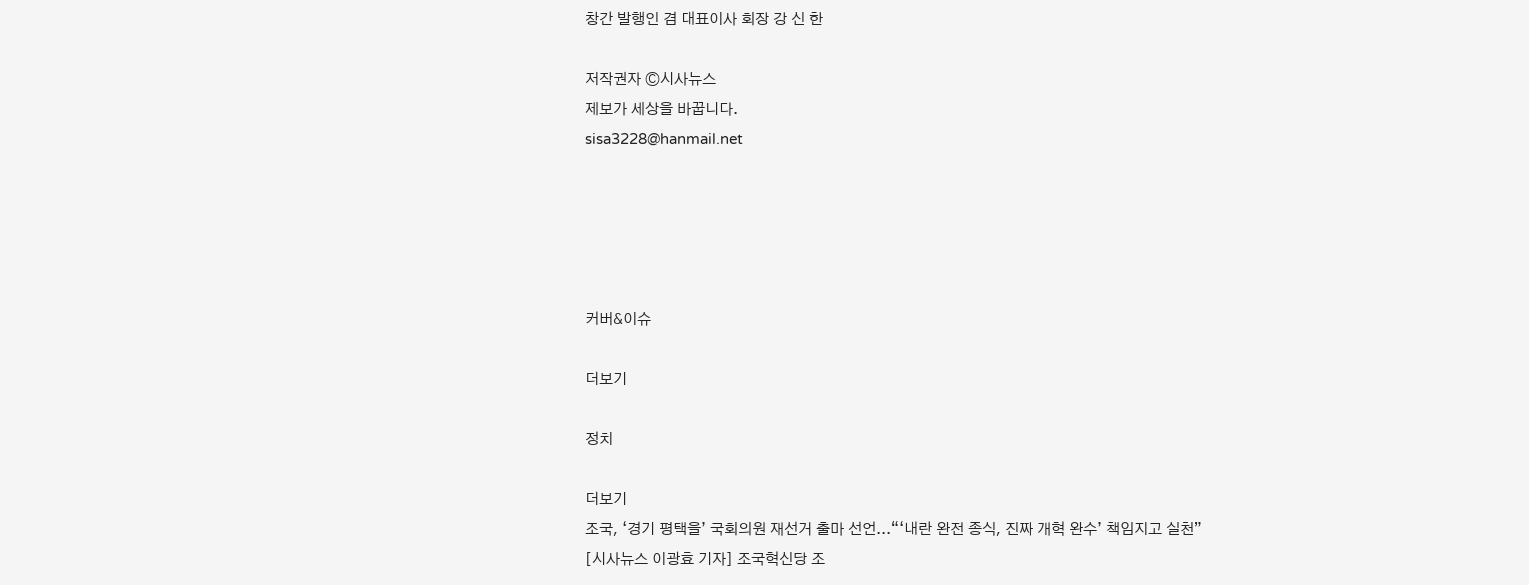창간 발행인 겸 대표이사 회장 강 신 한

저작권자 Ⓒ시사뉴스
제보가 세상을 바꿉니다.
sisa3228@hanmail.net





커버&이슈

더보기

정치

더보기
조국, ‘경기 평택을’ 국회의원 재선거 출마 선언...“‘내란 완전 종식, 진짜 개혁 완수’ 책임지고 실천”
[시사뉴스 이광효 기자] 조국혁신당 조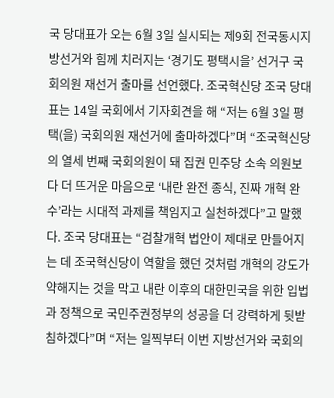국 당대표가 오는 6월 3일 실시되는 제9회 전국동시지방선거와 힘께 치러지는 ‘경기도 평택시을’ 선거구 국회의원 재선거 출마를 선언했다. 조국혁신당 조국 당대표는 14일 국회에서 기자회견을 해 “저는 6월 3일 평택(을) 국회의원 재선거에 출마하겠다”며 “조국혁신당의 열세 번째 국회의원이 돼 집권 민주당 소속 의원보다 더 뜨거운 마음으로 ‘내란 완전 종식, 진짜 개혁 완수’라는 시대적 과제를 책임지고 실천하겠다”고 말했다. 조국 당대표는 “검찰개혁 법안이 제대로 만들어지는 데 조국혁신당이 역할을 했던 것처럼 개혁의 강도가 약해지는 것을 막고 내란 이후의 대한민국을 위한 입법과 정책으로 국민주권정부의 성공을 더 강력하게 뒷받침하겠다”며 “저는 일찍부터 이번 지방선거와 국회의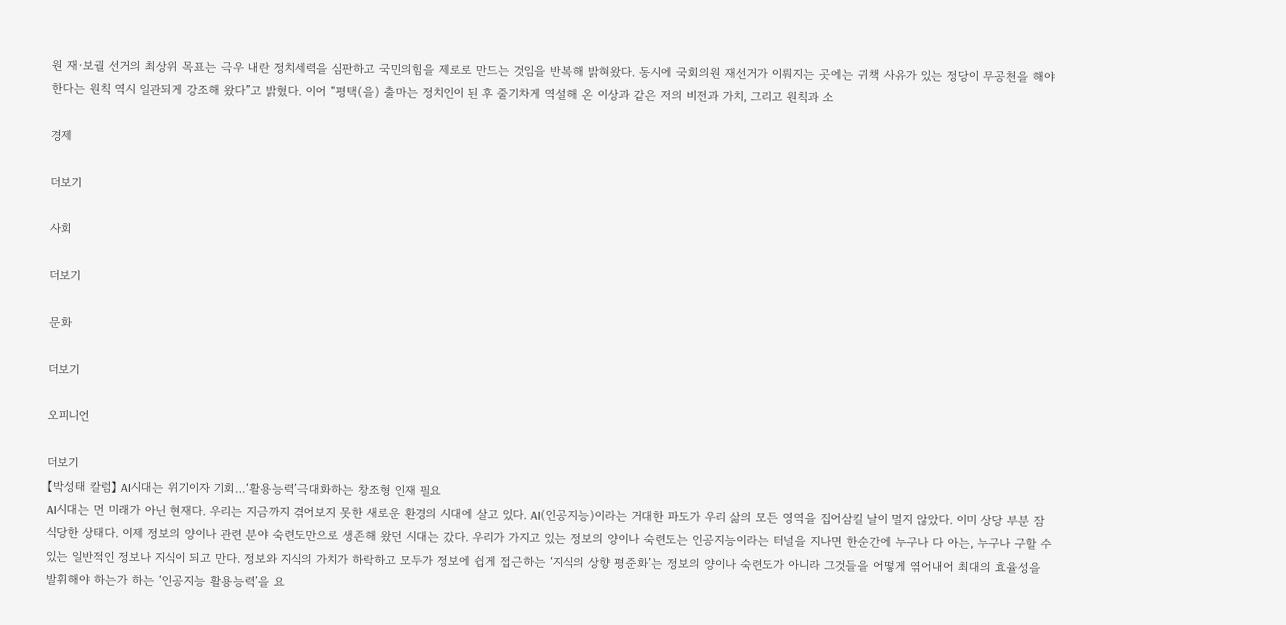원 재·보궐 선거의 최상위 목표는 극우 내란 정치세력을 심판하고 국민의힘을 제로로 만드는 것임을 반복해 밝혀왔다. 동시에 국회의원 재선거가 이뤄지는 곳에는 귀책 사유가 있는 정당이 무공천을 해야 한다는 원칙 역시 일관되게 강조해 왔다”고 밝혔다. 이어 “평택(을) 출마는 정치인이 된 후 줄기차게 역설해 온 이상과 같은 저의 비전과 가치, 그리고 원칙과 소

경제

더보기

사회

더보기

문화

더보기

오피니언

더보기
【박성태 칼럼】 AI시대는 위기이자 기회…‘활용능력’극대화하는 창조형 인재 필요
AI시대는 먼 미래가 아닌 현재다. 우리는 지금까지 겪어보지 못한 새로운 환경의 시대에 살고 있다. AI(인공지능)이라는 거대한 파도가 우리 삶의 모든 영역을 집어삼킬 날이 멀지 않았다. 이미 상당 부분 잠식당한 상태다. 이제 정보의 양이나 관련 분야 숙련도만으로 생존해 왔던 시대는 갔다. 우리가 가지고 있는 정보의 양이나 숙련도는 인공지능이라는 터널을 지나면 한순간에 누구나 다 아는, 누구나 구할 수 있는 일반적인 정보나 지식이 되고 만다. 정보와 지식의 가치가 하락하고 모두가 정보에 쉽게 접근하는 ‘지식의 상향 평준화’는 정보의 양이나 숙련도가 아니라 그것들을 어떻게 엮어내어 최대의 효율성을 발휘해야 하는가 하는 ‘인공지능 활용능력’을 요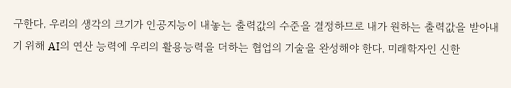구한다. 우리의 생각의 크기가 인공지능이 내놓는 출력값의 수준을 결정하므로 내가 원하는 출력값을 받아내기 위해 AI의 연산 능력에 우리의 활용능력을 더하는 협업의 기술을 완성해야 한다. 미래학자인 신한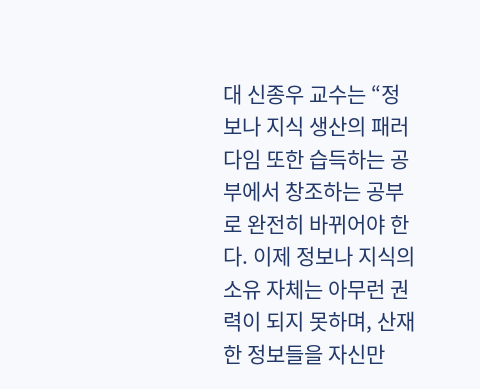대 신종우 교수는 “정보나 지식 생산의 패러다임 또한 습득하는 공부에서 창조하는 공부로 완전히 바뀌어야 한다. 이제 정보나 지식의 소유 자체는 아무런 권력이 되지 못하며, 산재한 정보들을 자신만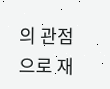의 관점으로 재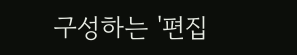구성하는 '편집